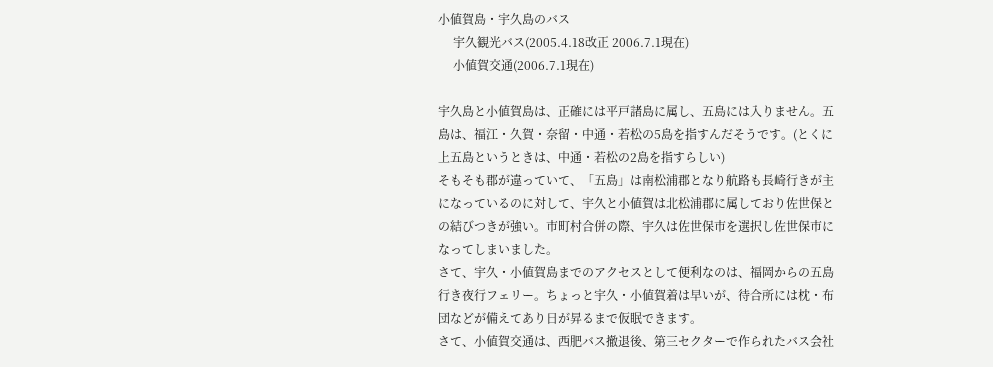小値賀島・宇久島のバス
     宇久観光バス(2005.4.18改正 2006.7.1現在)
     小値賀交通(2006.7.1現在)

宇久島と小値賀島は、正確には平戸諸島に属し、五島には入りません。五島は、福江・久賀・奈留・中通・若松の5島を指すんだそうです。(とくに上五島というときは、中通・若松の2島を指すらしい)
そもそも郡が違っていて、「五島」は南松浦郡となり航路も長崎行きが主になっているのに対して、宇久と小値賀は北松浦郡に属しており佐世保との結びつきが強い。市町村合併の際、宇久は佐世保市を選択し佐世保市になってしまいました。
さて、宇久・小値賀島までのアクセスとして便利なのは、福岡からの五島行き夜行フェリー。ちょっと宇久・小値賀着は早いが、待合所には枕・布団などが備えてあり日が昇るまで仮眠できます。
さて、小値賀交通は、西肥バス撤退後、第三セクターで作られたバス会社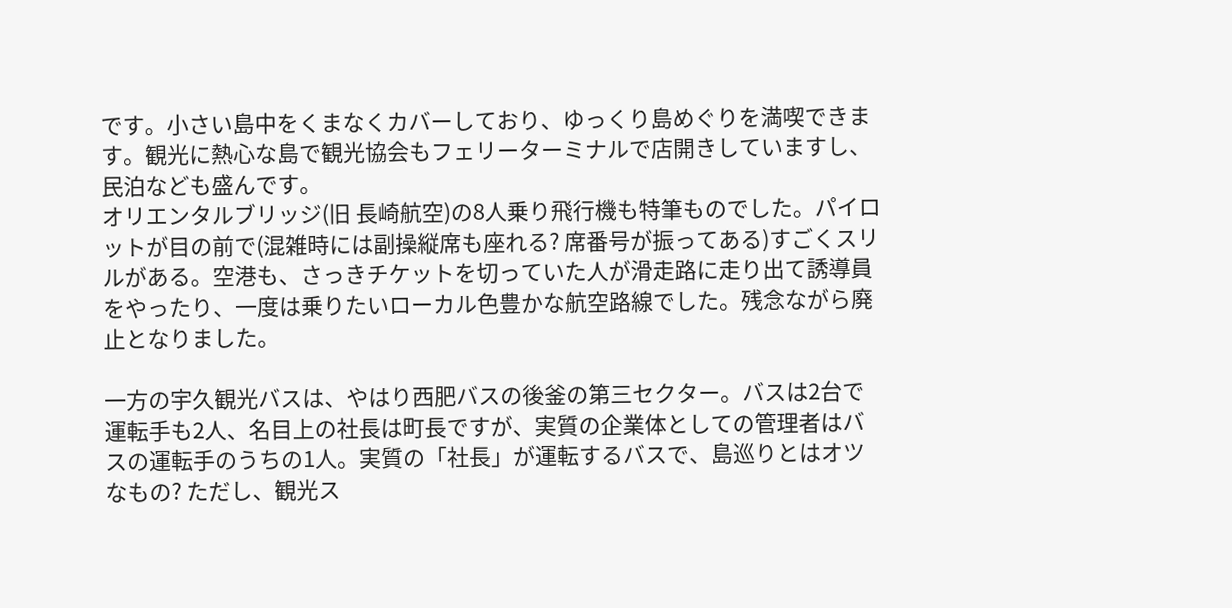です。小さい島中をくまなくカバーしており、ゆっくり島めぐりを満喫できます。観光に熱心な島で観光協会もフェリーターミナルで店開きしていますし、民泊なども盛んです。
オリエンタルブリッジ(旧 長崎航空)の8人乗り飛行機も特筆ものでした。パイロットが目の前で(混雑時には副操縦席も座れる? 席番号が振ってある)すごくスリルがある。空港も、さっきチケットを切っていた人が滑走路に走り出て誘導員をやったり、一度は乗りたいローカル色豊かな航空路線でした。残念ながら廃止となりました。

一方の宇久観光バスは、やはり西肥バスの後釜の第三セクター。バスは2台で運転手も2人、名目上の社長は町長ですが、実質の企業体としての管理者はバスの運転手のうちの1人。実質の「社長」が運転するバスで、島巡りとはオツなもの? ただし、観光ス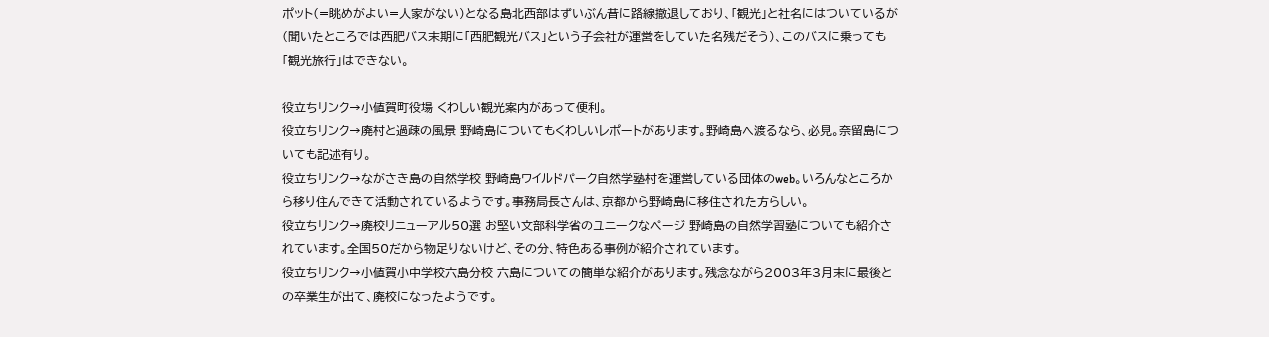ポット(=眺めがよい=人家がない)となる島北西部はずいぶん昔に路線撤退しており、「観光」と社名にはついているが(聞いたところでは西肥バス末期に「西肥観光バス」という子会社が運営をしていた名残だそう)、このバスに乗っても「観光旅行」はできない。

役立ちリンク→小値賀町役場 くわしい観光案内があって便利。
役立ちリンク→廃村と過疎の風景 野崎島についてもくわしいレポートがあります。野崎島へ渡るなら、必見。奈留島についても記述有り。
役立ちリンク→ながさき島の自然学校 野崎島ワイルドパーク自然学塾村を運営している団体のweb。いろんなところから移り住んできて活動されているようです。事務局長さんは、京都から野崎島に移住された方らしい。
役立ちリンク→廃校リニューアル50選 お堅い文部科学省のユニークなページ 野崎島の自然学習塾についても紹介されています。全国50だから物足りないけど、その分、特色ある事例が紹介されています。
役立ちリンク→小値賀小中学校六島分校 六島についての簡単な紹介があります。残念ながら2003年3月末に最後との卒業生が出て、廃校になったようです。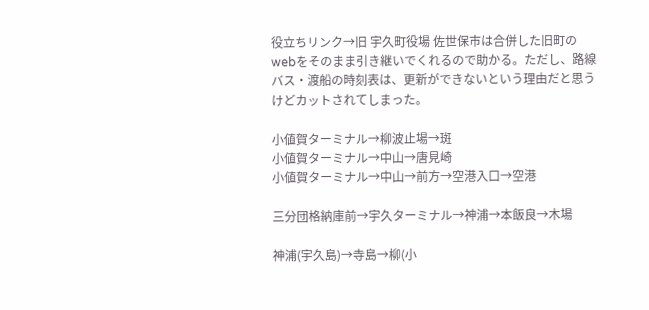役立ちリンク→旧 宇久町役場 佐世保市は合併した旧町のwebをそのまま引き継いでくれるので助かる。ただし、路線バス・渡船の時刻表は、更新ができないという理由だと思うけどカットされてしまった。

小値賀ターミナル→柳波止場→斑
小値賀ターミナル→中山→唐見崎
小値賀ターミナル→中山→前方→空港入口→空港

三分団格納庫前→宇久ターミナル→神浦→本飯良→木場

神浦(宇久島)→寺島→柳(小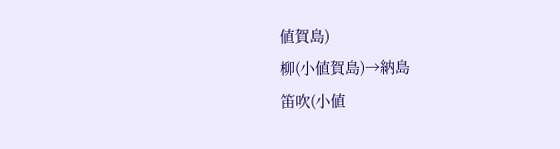値賀島)
柳(小値賀島)→納島
笛吹(小値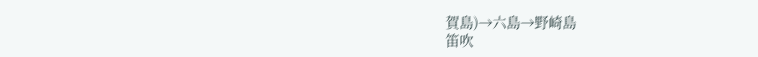賀島)→六島→野崎島
笛吹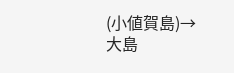(小値賀島)→大島